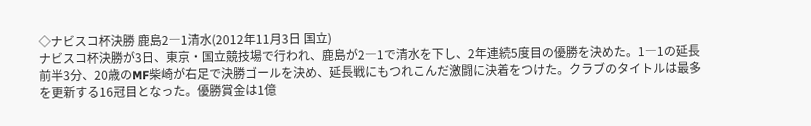◇ナビスコ杯決勝 鹿島2―1清水(2012年11月3日 国立)
ナビスコ杯決勝が3日、東京・国立競技場で行われ、鹿島が2―1で清水を下し、2年連続5度目の優勝を決めた。1―1の延長前半3分、20歳のMF柴崎が右足で決勝ゴールを決め、延長戦にもつれこんだ激闘に決着をつけた。クラブのタイトルは最多を更新する16冠目となった。優勝賞金は1億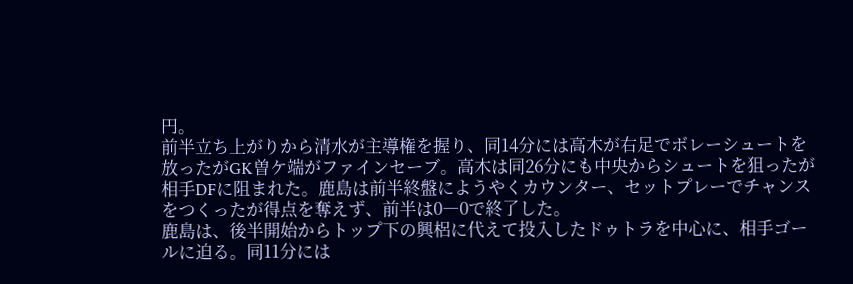円。
前半立ち上がりから清水が主導権を握り、同14分には高木が右足でボレーシュートを放ったがGK曽ケ端がファインセーブ。高木は同26分にも中央からシュートを狙ったが相手DFに阻まれた。鹿島は前半終盤にようやくカウンター、セットプレーでチャンスをつくったが得点を奪えず、前半は0―0で終了した。
鹿島は、後半開始からトップ下の興梠に代えて投入したドゥトラを中心に、相手ゴールに迫る。同11分には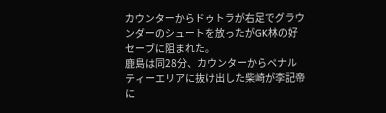カウンターからドゥトラが右足でグラウンダーのシュートを放ったがGK林の好セーブに阻まれた。
鹿島は同28分、カウンターからペナルティーエリアに抜け出した柴崎が李記帝に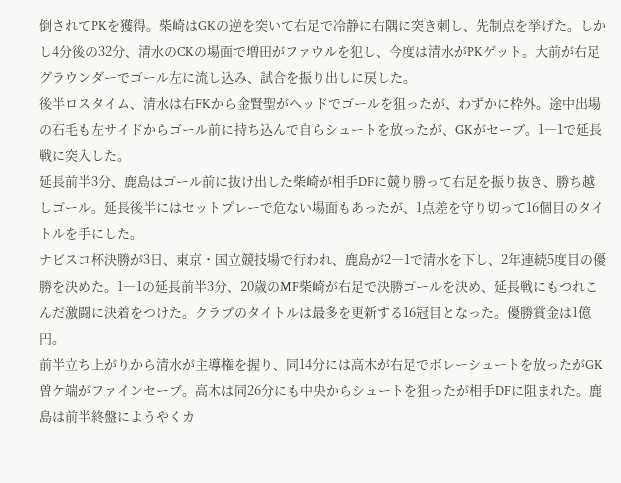倒されてPKを獲得。柴崎はGKの逆を突いて右足で冷静に右隅に突き刺し、先制点を挙げた。しかし4分後の32分、清水のCKの場面で増田がファウルを犯し、今度は清水がPKゲット。大前が右足グラウンダーでゴール左に流し込み、試合を振り出しに戻した。
後半ロスタイム、清水は右FKから金賢聖がヘッドでゴールを狙ったが、わずかに枠外。途中出場の石毛も左サイドからゴール前に持ち込んで自らシュートを放ったが、GKがセーブ。1―1で延長戦に突入した。
延長前半3分、鹿島はゴール前に抜け出した柴崎が相手DFに競り勝って右足を振り抜き、勝ち越しゴール。延長後半にはセットプレーで危ない場面もあったが、1点差を守り切って16個目のタイトルを手にした。
ナビスコ杯決勝が3日、東京・国立競技場で行われ、鹿島が2―1で清水を下し、2年連続5度目の優勝を決めた。1―1の延長前半3分、20歳のMF柴崎が右足で決勝ゴールを決め、延長戦にもつれこんだ激闘に決着をつけた。クラブのタイトルは最多を更新する16冠目となった。優勝賞金は1億円。
前半立ち上がりから清水が主導権を握り、同14分には高木が右足でボレーシュートを放ったがGK曽ケ端がファインセーブ。高木は同26分にも中央からシュートを狙ったが相手DFに阻まれた。鹿島は前半終盤にようやくカ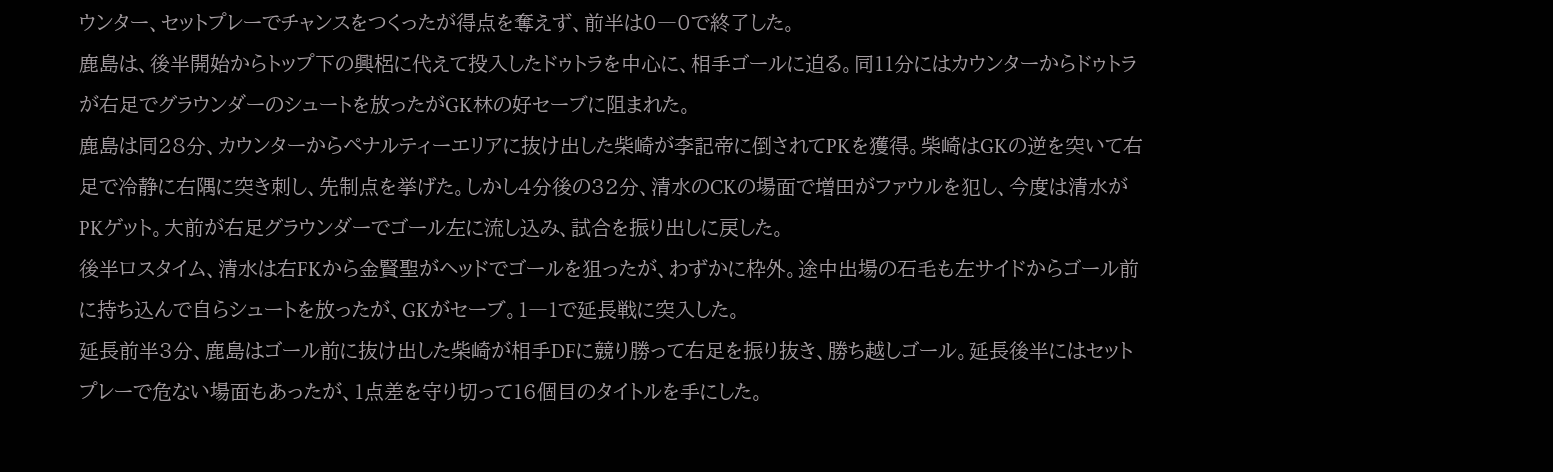ウンター、セットプレーでチャンスをつくったが得点を奪えず、前半は0―0で終了した。
鹿島は、後半開始からトップ下の興梠に代えて投入したドゥトラを中心に、相手ゴールに迫る。同11分にはカウンターからドゥトラが右足でグラウンダーのシュートを放ったがGK林の好セーブに阻まれた。
鹿島は同28分、カウンターからペナルティーエリアに抜け出した柴崎が李記帝に倒されてPKを獲得。柴崎はGKの逆を突いて右足で冷静に右隅に突き刺し、先制点を挙げた。しかし4分後の32分、清水のCKの場面で増田がファウルを犯し、今度は清水がPKゲット。大前が右足グラウンダーでゴール左に流し込み、試合を振り出しに戻した。
後半ロスタイム、清水は右FKから金賢聖がヘッドでゴールを狙ったが、わずかに枠外。途中出場の石毛も左サイドからゴール前に持ち込んで自らシュートを放ったが、GKがセーブ。1―1で延長戦に突入した。
延長前半3分、鹿島はゴール前に抜け出した柴崎が相手DFに競り勝って右足を振り抜き、勝ち越しゴール。延長後半にはセットプレーで危ない場面もあったが、1点差を守り切って16個目のタイトルを手にした。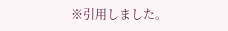※引用しました。